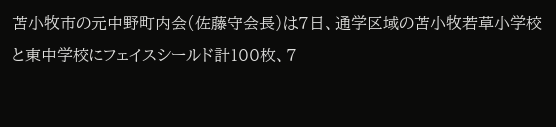苫小牧市の元中野町内会(佐藤守会長)は7日、通学区域の苫小牧若草小学校と東中学校にフェイスシールド計100枚、7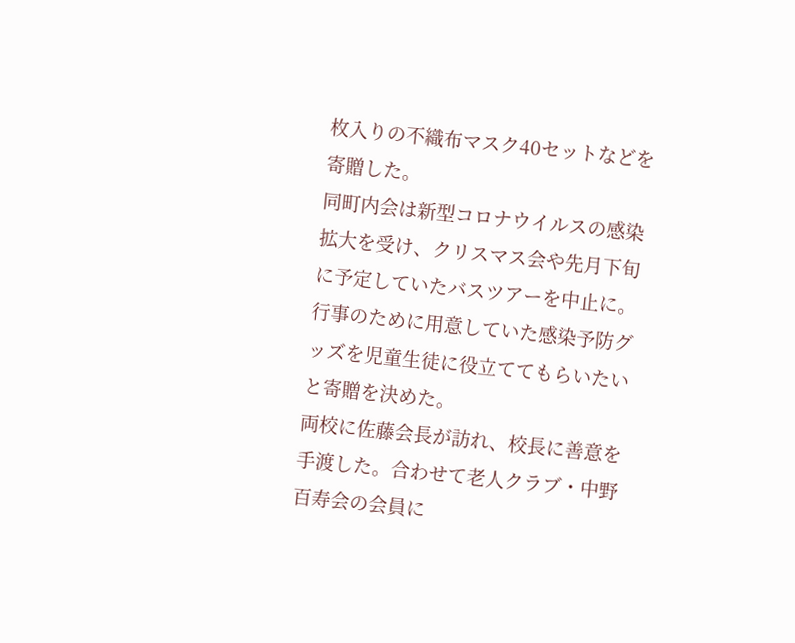枚入りの不織布マスク40セットなどを寄贈した。
同町内会は新型コロナウイルスの感染拡大を受け、クリスマス会や先月下旬に予定していたバスツアーを中止に。行事のために用意していた感染予防グッズを児童生徒に役立ててもらいたいと寄贈を決めた。
両校に佐藤会長が訪れ、校長に善意を手渡した。合わせて老人クラブ・中野百寿会の会員に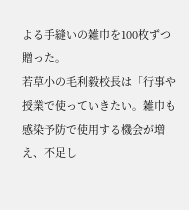よる手縫いの雑巾を100枚ずつ贈った。
若草小の毛利毅校長は「行事や授業で使っていきたい。雑巾も感染予防で使用する機会が増え、不足し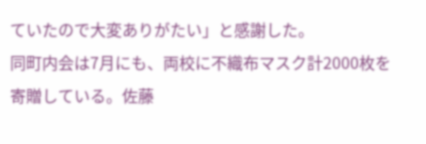ていたので大変ありがたい」と感謝した。
同町内会は7月にも、両校に不織布マスク計2000枚を寄贈している。佐藤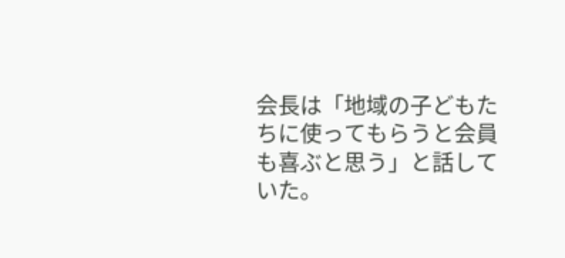会長は「地域の子どもたちに使ってもらうと会員も喜ぶと思う」と話していた。